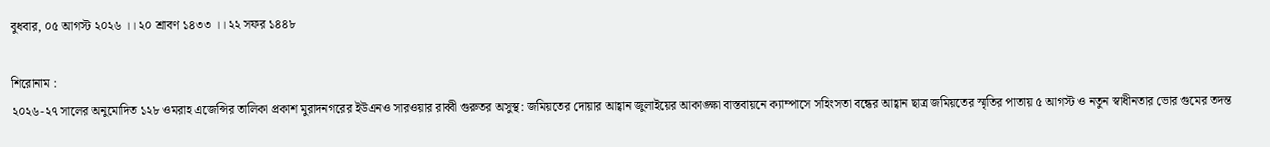বুধবার, ০৫ আগস্ট ২০২৬ ।। ২০ শ্রাবণ ১৪৩৩ ।। ২২ সফর ১৪৪৮

শিরোনাম :
২০২৬-২৭ সালের অনুমোদিত ১২৮ ওমরাহ এজেন্সির তালিকা প্রকাশ মুরাদনগরের ইউএনও সারওয়ার রাব্বী গুরুতর অসুস্থ: জমিয়তের দোয়ার আহ্বান জুলাইয়ের আকাঙ্ক্ষা বাস্তবায়নে ক্যাম্পাসে সহিংসতা বন্ধের আহ্বান ছাত্র জমিয়তের স্মৃতির পাতায় ৫ আগস্ট ও নতুন স্বাধীনতার ভোর গুমের তদন্ত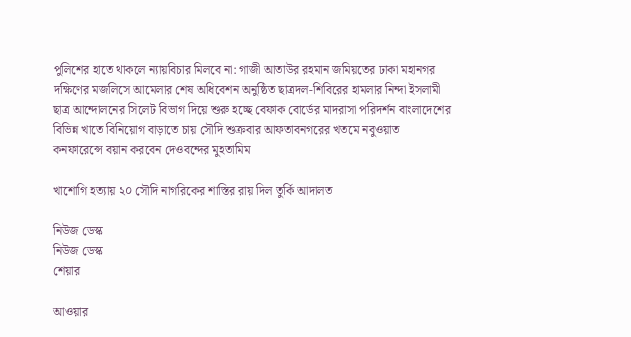পুলিশের হাতে থাকলে ন্যায়বিচার মিলবে না: গাজী আতাউর রহমান জমিয়তের ঢাকা মহানগর দক্ষিণের মজলিসে আমেলার শেষ অধিবেশন অনুষ্ঠিত ছাত্রদল-শিবিরের হামলার নিন্দা ইসলামী ছাত্র আন্দোলনের সিলেট বিভাগ দিয়ে শুরু হচ্ছে বেফাক বোর্ডের মাদরাসা পরিদর্শন বাংলাদেশের বিভিন্ন খাতে বিনিয়োগ বাড়াতে চায় সৌদি শুক্রবার আফতাবনগরের খতমে নবুওয়াত কনফারেন্সে বয়ান করবেন দেওবন্দের মুহতামিম

খাশোগি হত্যায় ২০ সৌদি নাগরিকের শাস্তির রায় দিল তুর্কি আদালত

নিউজ ডেস্ক
নিউজ ডেস্ক
শেয়ার

আওয়ার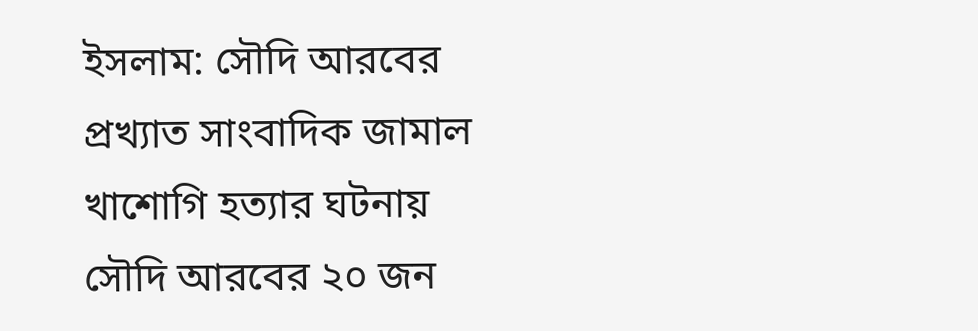ইসলাম: সৌদি আরবের প্রখ্যাত সাংবাদিক জামাল খাশোগি হত্যার ঘটনায় সৌদি আরবের ২০ জন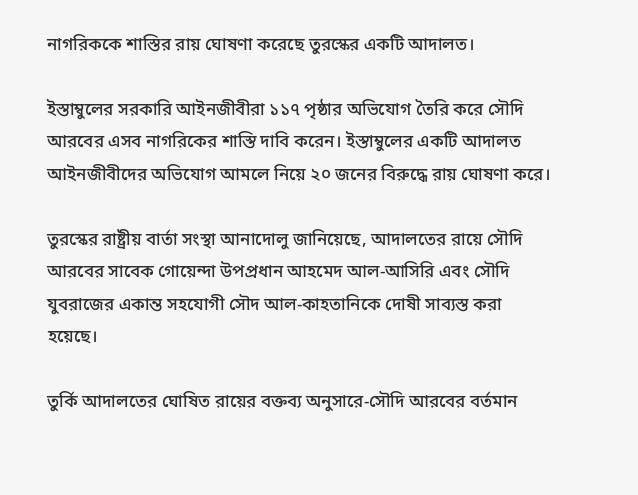নাগরিককে শাস্তির রায় ঘোষণা করেছে তুরস্কের একটি আদালত।

ইস্তাম্বুলের সরকারি আইনজীবীরা ১১৭ পৃষ্ঠার অভিযোগ তৈরি করে সৌদি আরবের এসব নাগরিকের শাস্তি দাবি করেন। ইস্তাম্বুলের একটি আদালত আইনজীবীদের অভিযোগ আমলে নিয়ে ২০ জনের বিরুদ্ধে রায় ঘোষণা করে।

তুরস্কের রাষ্ট্রীয় বার্তা সংস্থা আনাদোলু জানিয়েছে, আদালতের রায়ে সৌদি আরবের সাবেক গোয়েন্দা উপপ্রধান আহমেদ আল-আসিরি এবং সৌদি যুবরাজের একান্ত সহযোগী সৌদ আল-কাহতানিকে দোষী সাব্যস্ত করা হয়েছে।

তুর্কি আদালতের ঘোষিত রায়ের বক্তব্য অনুসারে-সৌদি আরবের বর্তমান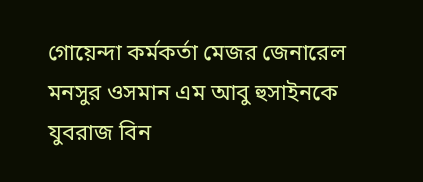গোয়েন্দা কর্মকর্তা মেজর জেনারেল মনসুর ওসমান এম আবু হুসাইনকে যুবরাজ বিন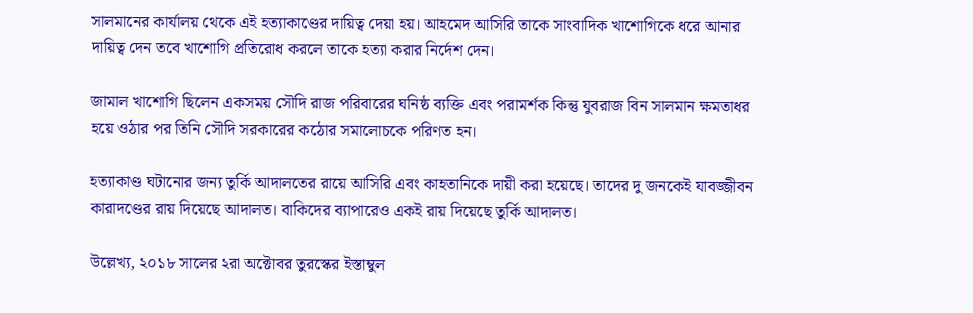সালমানের কার্যালয় থেকে এই হত্যাকাণ্ডের দায়িত্ব দেয়া হয়। আহমেদ আসিরি তাকে সাংবাদিক খাশোগিকে ধরে আনার দায়িত্ব দেন তবে খাশোগি প্রতিরোধ করলে তাকে হত্যা করার নির্দেশ দেন।

জামাল খাশোগি ছিলেন একসময় সৌদি রাজ পরিবারের ঘনিষ্ঠ ব্যক্তি এবং পরামর্শক কিন্তু যুবরাজ বিন সালমান ক্ষমতাধর হয়ে ওঠার পর তিনি সৌদি সরকারের কঠোর সমালোচকে পরিণত হন।

হত্যাকাণ্ড ঘটানোর জন্য তুর্কি আদালতের রায়ে আসিরি এবং কাহতানিকে দায়ী করা হয়েছে। তাদের দু জনকেই যাবজ্জীবন কারাদণ্ডের রায় দিয়েছে আদালত। বাকিদের ব্যাপারেও একই রায় দিয়েছে তুর্কি আদালত।

উল্লেখ্য, ২০১৮ সালের ২রা অক্টোবর তুরস্কের ইস্তাম্বুল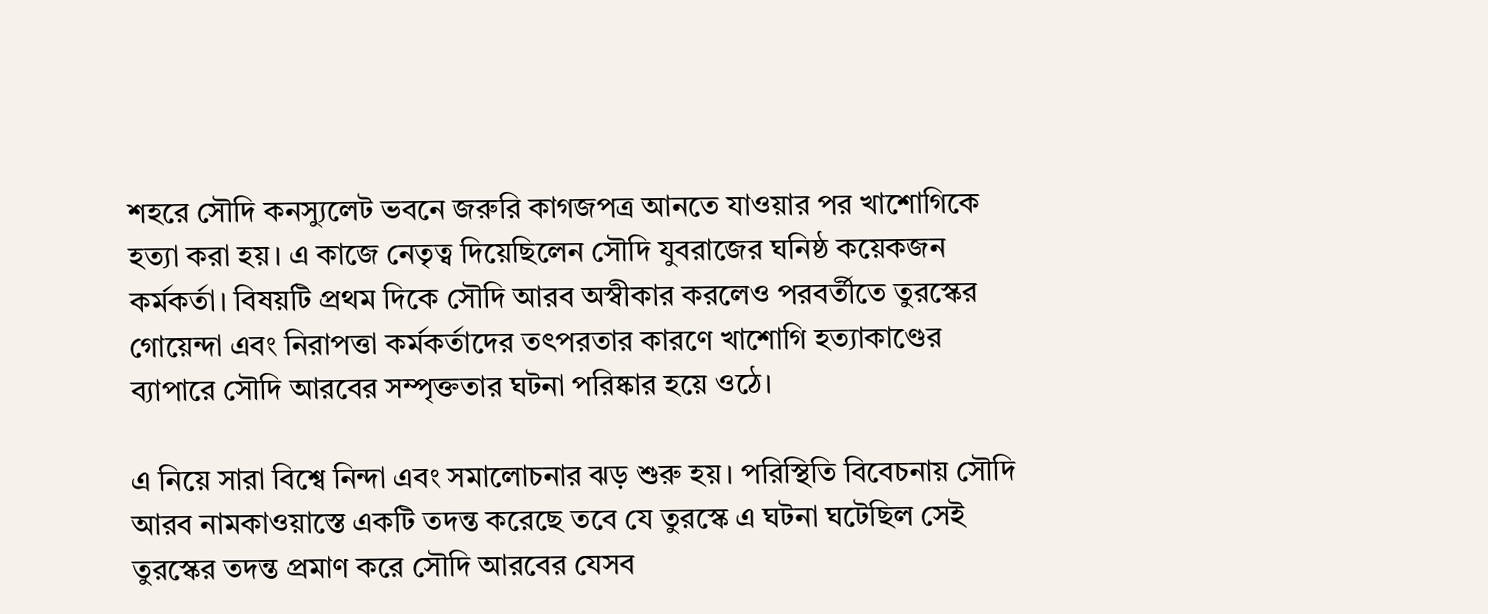শহরে সৌদি কনস্যুলেট ভবনে জরুরি কাগজপত্র আনতে যাওয়ার পর খাশোগিকে হত্যা করা হয়। এ কাজে নেতৃত্ব দিয়েছিলেন সৌদি যুবরাজের ঘনিষ্ঠ কয়েকজন কর্মকর্তা। বিষয়টি প্রথম দিকে সৌদি আরব অস্বীকার করলেও পরবর্তীতে তুরস্কের গোয়েন্দা এবং নিরাপত্তা কর্মকর্তাদের তৎপরতার কারণে খাশোগি হত্যাকাণ্ডের ব্যাপারে সৌদি আরবের সম্পৃক্ততার ঘটনা পরিষ্কার হয়ে ওঠে।

এ নিয়ে সারা বিশ্বে নিন্দা এবং সমালোচনার ঝড় শুরু হয়। পরিস্থিতি বিবেচনায় সৌদি আরব নামকাওয়াস্তে একটি তদন্ত করেছে তবে যে তুরস্কে এ ঘটনা ঘটেছিল সেই তুরস্কের তদন্ত প্রমাণ করে সৌদি আরবের যেসব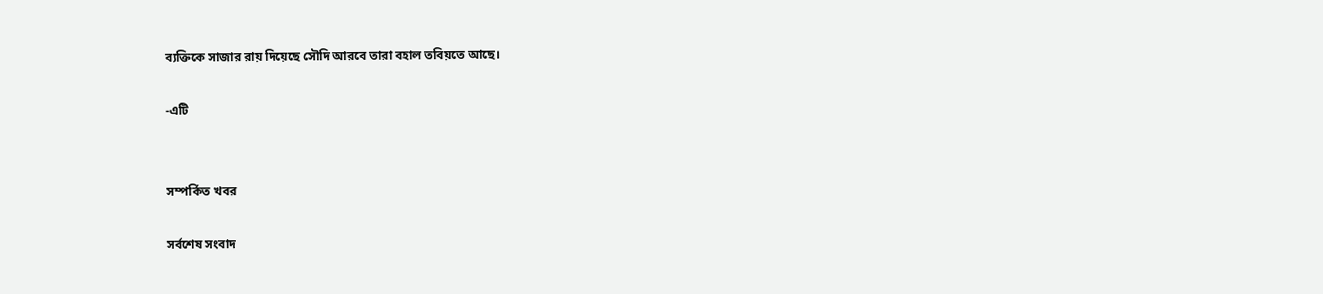ব্যক্তিকে সাজার রায় দিয়েছে সৌদি আরবে তারা বহাল তবিয়তে আছে।

-এটি


সম্পর্কিত খবর

সর্বশেষ সংবাদ